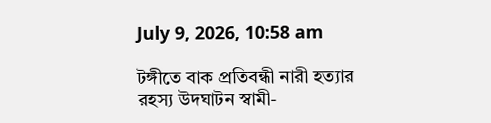July 9, 2026, 10:58 am

টঙ্গীতে বাক প্রতিবন্ধী নারী হত্যার রহস্য উদঘাটন স্বামী-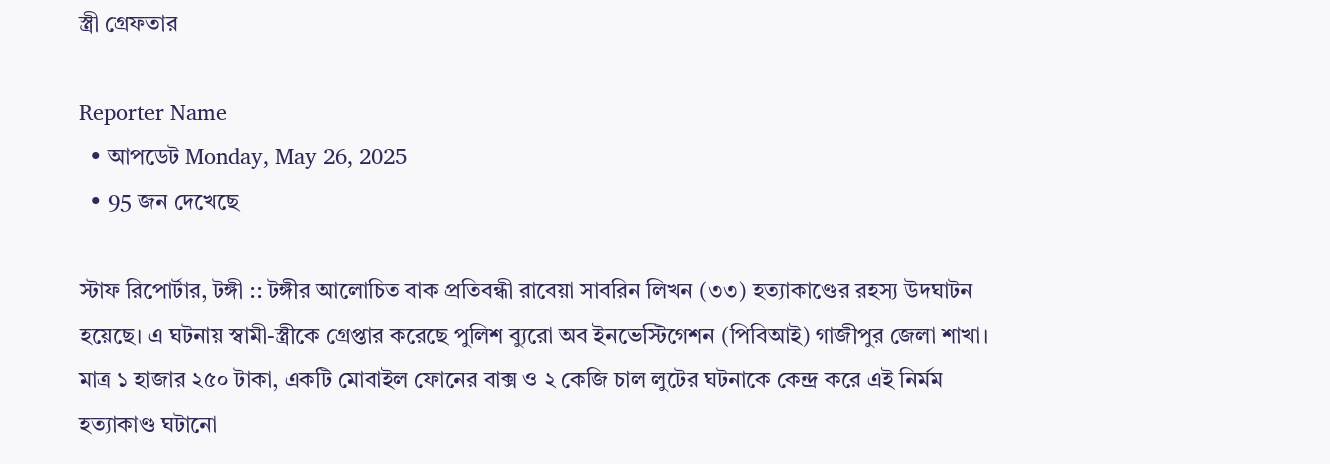স্ত্রী গ্রেফতার

Reporter Name
  • আপডেট Monday, May 26, 2025
  • 95 জন দেখেছে

স্টাফ রিপোর্টার, টঙ্গী :: টঙ্গীর আলোচিত বাক প্রতিবন্ধী রাবেয়া সাবরিন লিখন (৩৩) হত্যাকাণ্ডের রহস্য উদঘাটন হয়েছে। এ ঘটনায় স্বামী-স্ত্রীকে গ্রেপ্তার করেছে পুলিশ ব্যুরো অব ইনভেস্টিগেশন (পিবিআই) গাজীপুর জেলা শাখা। মাত্র ১ হাজার ২৫০ টাকা, একটি মোবাইল ফোনের বাক্স ও ২ কেজি চাল লুটের ঘটনাকে কেন্দ্র করে এই নির্মম হত্যাকাণ্ড ঘটানো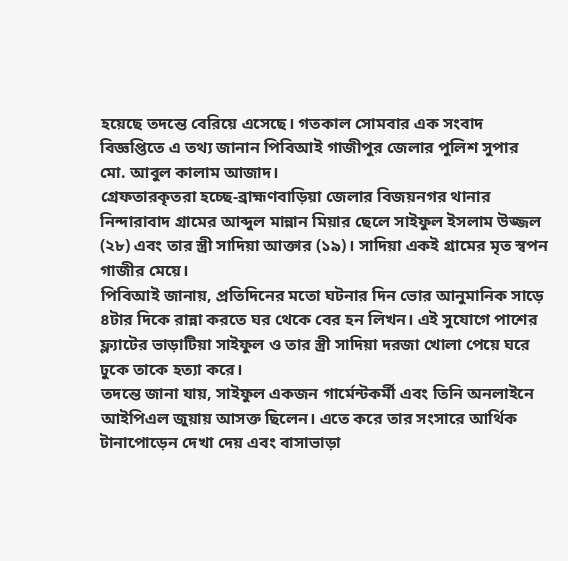হয়েছে তদন্তে বেরিয়ে এসেছে। গতকাল সোমবার এক সংবাদ বিজ্ঞপ্তিতে এ তথ্য জানান পিবিআই গাজীপুর জেলার পুলিশ সুপার মো. আবুল কালাম আজাদ।
গ্রেফতারকৃতরা হচ্ছে-ব্রাহ্মণবাড়িয়া জেলার বিজয়নগর থানার নিন্দারাবাদ গ্রামের আব্দুল মান্নান মিয়ার ছেলে সাইফুল ইসলাম উজ্জল (২৮) এবং তার স্ত্রী সাদিয়া আক্তার (১৯)। সাদিয়া একই গ্রামের মৃত স্বপন গাজীর মেয়ে।
পিবিআই জানায়, প্রতিদিনের মতো ঘটনার দিন ভোর আনুমানিক সাড়ে ৪টার দিকে রান্না করতে ঘর থেকে বের হন লিখন। এই সুযোগে পাশের ফ্ল্যাটের ভাড়াটিয়া সাইফুল ও তার স্ত্রী সাদিয়া দরজা খোলা পেয়ে ঘরে ঢুকে তাকে হত্যা করে।
তদন্তে জানা যায়, সাইফুল একজন গার্মেন্টকর্মী এবং তিনি অনলাইনে আইপিএল জুয়ায় আসক্ত ছিলেন। এতে করে তার সংসারে আর্থিক টানাপোড়েন দেখা দেয় এবং বাসাভাড়া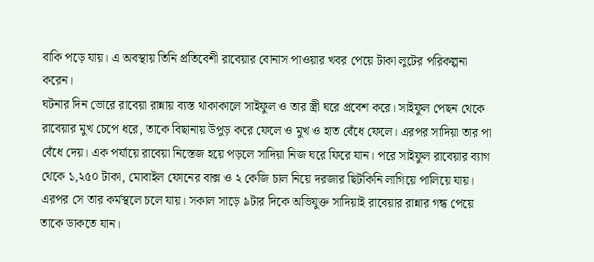বাকি পড়ে যায়। এ অবস্থায় তিনি প্রতিবেশী রাবেয়ার বোনাস পাওয়ার খবর পেয়ে টাকা লুটের পরিকল্পনা করেন।
ঘটনার দিন ভোরে রাবেয়া রান্নায় ব্যস্ত থাকাকালে সাইফুল ও তার স্ত্রী ঘরে প্রবেশ করে। সাইফুল পেছন থেকে রাবেয়ার মুখ চেপে ধরে, তাকে বিছানায় উপুড় করে ফেলে ও মুখ ও হাত বেঁধে ফেলে। এরপর সাদিয়া তার পা বেঁধে দেয়। এক পর্যায়ে রাবেয়া নিস্তেজ হয়ে পড়লে সাদিয়া নিজ ঘরে ফিরে যান। পরে সাইফুল রাবেয়ার ব্যাগ থেকে ১,২৫০ টাকা, মোবাইল ফোনের বাক্স ও ২ কেজি চাল নিয়ে দরজার ছিটকিনি লাগিয়ে পালিয়ে যায়। এরপর সে তার কর্মস্থলে চলে যায়। সকাল সাড়ে ৯টার দিকে অভিযুক্ত সাদিয়াই রাবেয়ার রান্নার গন্ধ পেয়ে তাকে ডাকতে যান।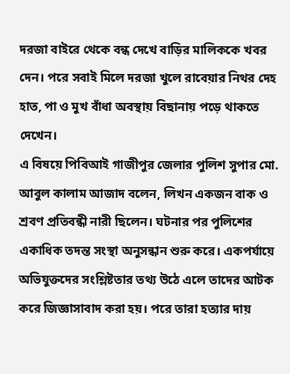দরজা বাইরে থেকে বন্ধ দেখে বাড়ির মালিককে খবর দেন। পরে সবাই মিলে দরজা খুলে রাবেয়ার নিথর দেহ হাত, পা ও মুখ বাঁধা অবস্থায় বিছানায় পড়ে থাকতে দেখেন।
এ বিষয়ে পিবিআই গাজীপুর জেলার পুলিশ সুপার মো. আবুল কালাম আজাদ বলেন, লিখন একজন বাক ও শ্রবণ প্রতিবন্ধী নারী ছিলেন। ঘটনার পর পুলিশের একাধিক তদন্ত সংস্থা অনুসন্ধান শুরু করে। একপর্যায়ে অভিযুক্তদের সংশ্লিষ্টতার তথ্য উঠে এলে তাদের আটক করে জিজ্ঞাসাবাদ করা হয়। পরে তারা হত্যার দায়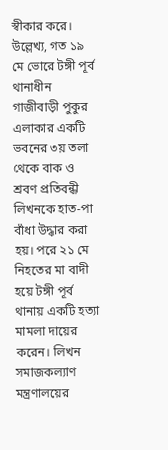স্বীকার করে।
উল্লেখ্য, গত ১৯ মে ভোরে টঙ্গী পূর্ব থানাধীন গাজীবাড়ী পুকুর এলাকার একটি ভবনের ৩য় তলা থেকে বাক ও শ্রবণ প্রতিবন্ধী লিখনকে হাত-পা বাঁধা উদ্ধার করা হয়। পরে ২১ মে নিহতের মা বাদী হয়ে টঙ্গী পূর্ব থানায় একটি হত্যা মামলা দায়ের করেন। লিখন সমাজকল্যাণ মন্ত্রণালয়ের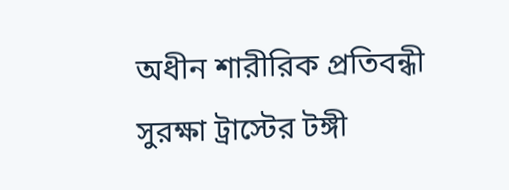অধীন শারীরিক প্রতিবন্ধী সুরক্ষা ট্রাস্টের টঙ্গী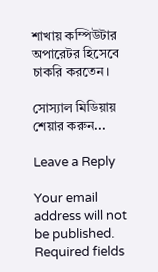শাখায় কম্পিউটার অপারেটর হিসেবে চাকরি করতেন।

সোস্যাল মিডিয়ায় শেয়ার করুন...

Leave a Reply

Your email address will not be published. Required fields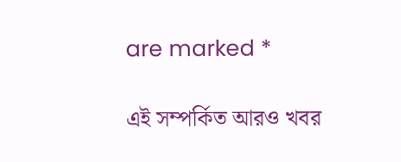are marked *

এই সম্পর্কিত আরও খবর